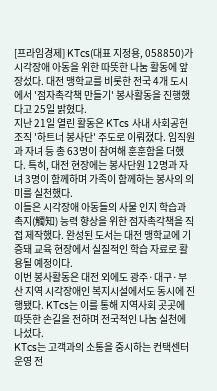[프라임경제] KTcs(대표 지정용, 058850)가 시각장애 아동을 위한 따뜻한 나눔 활동에 앞장섰다. 대전 맹학교를 비롯한 전국 4개 도시에서 '점자촉각책 만들기' 봉사활동을 진행했다고 25일 밝혔다.
지난 21일 열린 활동은 KTcs 사내 사회공헌 조직 '하트너 봉사단' 주도로 이뤄졌다. 임직원과 자녀 등 총 63명이 참여해 훈훈함을 더했다. 특히, 대전 현장에는 봉사단원 12명과 자녀 3명이 함께하며 가족이 함께하는 봉사의 의미를 실천했다.
이들은 시각장애 아동들의 사물 인지 학습과 촉지(觸知) 능력 향상을 위한 점자촉각책을 직접 제작했다. 완성된 도서는 대전 맹학교에 기증돼 교육 현장에서 실질적인 학습 자료로 활용될 예정이다.
이번 봉사활동은 대전 외에도 광주·대구·부산 지역 시각장애인 복지시설에서도 동시에 진행됐다. KTcs는 이를 통해 지역사회 곳곳에 따뜻한 손길을 전하며 전국적인 나눔 실천에 나섰다.
KTcs는 고객과의 소통을 중시하는 컨택센터 운영 전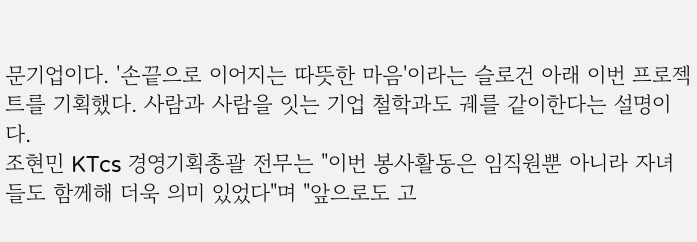문기업이다. '손끝으로 이어지는 따뜻한 마음'이라는 슬로건 아래 이번 프로젝트를 기획했다. 사람과 사람을 잇는 기업 철학과도 궤를 같이한다는 설명이다.
조현민 KTcs 경영기획총괄 전무는 "이번 봉사활동은 임직원뿐 아니라 자녀들도 함께해 더욱 의미 있었다"며 "앞으로도 고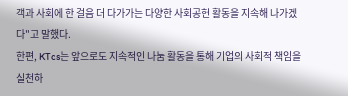객과 사회에 한 걸음 더 다가가는 다양한 사회공헌 활동을 지속해 나가겠다"고 말했다.
한편, KTcs는 앞으로도 지속적인 나눔 활동을 통해 기업의 사회적 책임을 실천하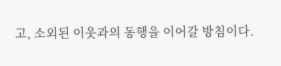고, 소외된 이웃과의 동행을 이어갈 방침이다.